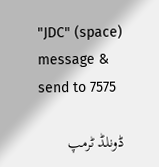"JDC" (space) message & send to 7575

ڈونلڈ ٹرمپ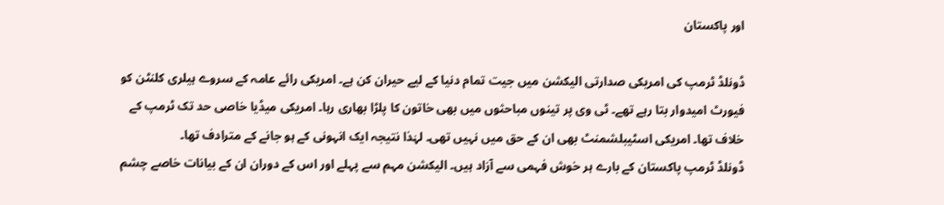اور پاکستان

ڈونلڈ ٹرمپ کی امریکی صدارتی الیکشن میں جیت تمام دنیا کے لیے حیران کن ہے۔ امریکی رائے عامہ کے سروے ہیلری کلنٹن کو فیورٹ امیدوار بتا رہے تھے۔ ٹی وی پر تینوں مباحثوں میں بھی خاتون کا پلڑا بھاری رہا۔ امریکی میڈیا خاصی حد تک ٹرمپ کے خلاف تھا۔ امریکی اسٹیبلشمنٹ بھی ان کے حق میں نہیں تھی۔ لہٰذا نتیجہ ایک انہونی کے ہو جانے کے مترادف تھا۔
ڈونلڈ ٹرمپ پاکستان کے بارے ہر خوش فہمی سے آزاد ہیں۔ الیکشن مہم سے پہلے اور اس کے دوران ان کے بیانات خاصے چشم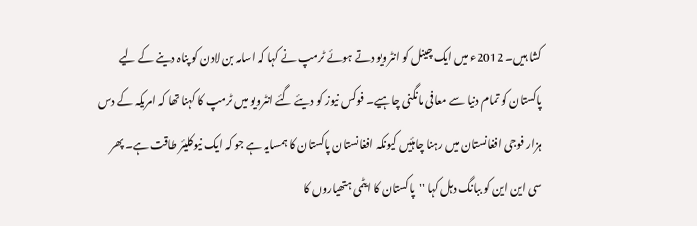کشا ہیں۔ 2012ء میں ایک چینل کو انٹرویو دتے ہوئے ٹرمپ نے کہا کہ اسامہ بن لادن کو پناہ دینے کے لیے پاکستان کو تمام دنیا سے معافی مانگنی چاہیے۔ فوکس نیوز کو دیئے گئے انٹرویو میں ٹرمپ کا کہنا تھا کہ امریکہ کے دس ہزار فوجی افغانستان میں رہنا چاہئیں کیونکہ افغانستان پاکستان کا ہمسایہ ہے جو کہ ایک نیوکلیئر طاقت ہے۔ پھر سی این این کو ببانگ دہل کہا ''پاکستان کا ایٹمی ہتھیاروں کا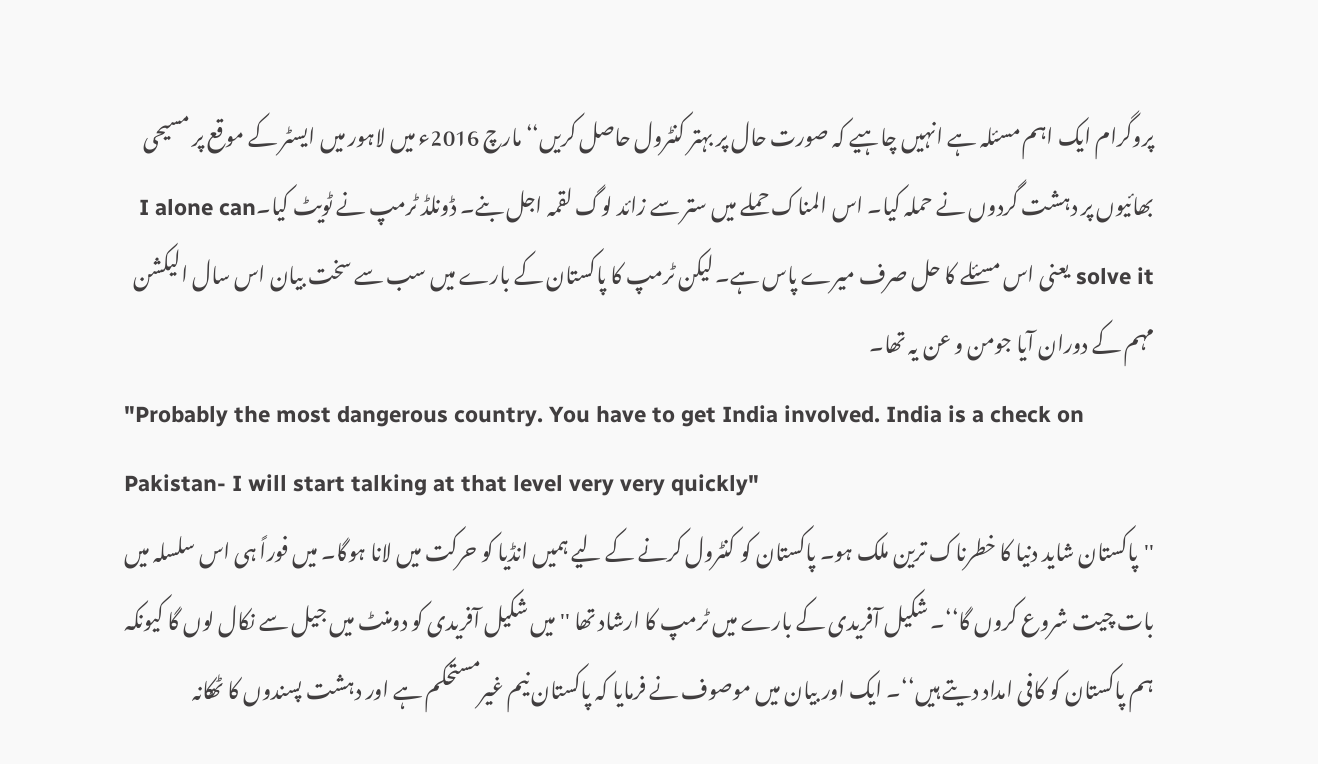پروگرام ایک اہم مسئلہ ہے انہیں چاہیے کہ صورت حال پر بہتر کنٹرول حاصل کریں‘‘ مارچ 2016ء میں لاہور میں ایسٹر کے موقع پر مسیحی بھائیوں پر دہشت گردوں نے حملہ کیا۔ اس المناک حملے میں ستر سے زائد لوگ لقمہ اجل بنے۔ ڈونلڈ ٹرمپ نے ٹویٹ کیا۔I alone can solve it یعنی اس مسئلے کا حل صرف میرے پاس ہے۔ لیکن ٹرمپ کا پاکستان کے بارے میں سب سے سخت بیان اس سال الیکشن مہم کے دوران آیا جومن و عن یہ تھا۔
"Probably the most dangerous country. You have to get India involved. India is a check on Pakistan- I will start talking at that level very very quickly"
''پاکستان شاید دنیا کا خطرناک ترین ملک ہو۔ پاکستان کو کنٹرول کرنے کے لیے ہمیں انڈیا کو حرکت میں لانا ہوگا۔ میں فوراً ہی اس سلسلہ میں بات چیت شروع کروں گا‘‘۔ شکیل آفریدی کے بارے میں ٹرمپ کا ارشاد تھا '' میں شکیل آفریدی کو دومنٹ میں جیل سے نکال لوں گا کیونکہ ہم پاکستان کو کافی امداد دیتے ہیں‘‘۔ ایک اور بیان میں موصوف نے فرمایا کہ پاکستان نیم غیرمستحکم ہے اور دہشت پسندوں کا ٹھکانہ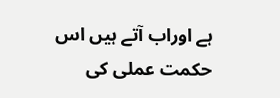ہے اوراب آتے ہیں اس حکمت عملی کی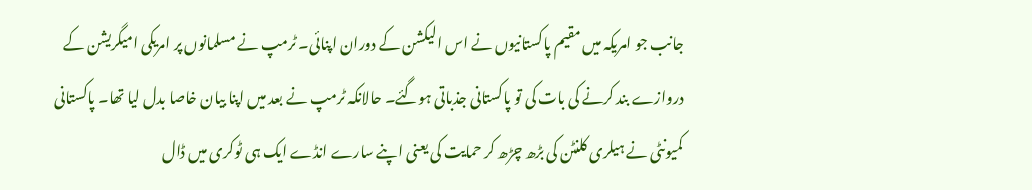جانب جو امریکہ میں مقیم پاکستانیوں نے اس الیکشن کے دوران اپنائی۔ ٹرمپ نے مسلمانوں پر امریکی امیگریشن کے دروازے بند کرنے کی بات کی تو پاکستانی جذباتی ہوگئے۔ حالانکہ ٹرمپ نے بعد میں اپنا بیان خاصا بدل لیا تھا۔ پاکستانی کمیونٹی نے ہیلری کلنٹن کی بڑھ چڑھ کر حمایت کی یعنی اپنے سارے انڈے ایک ہی ٹوکری میں ڈال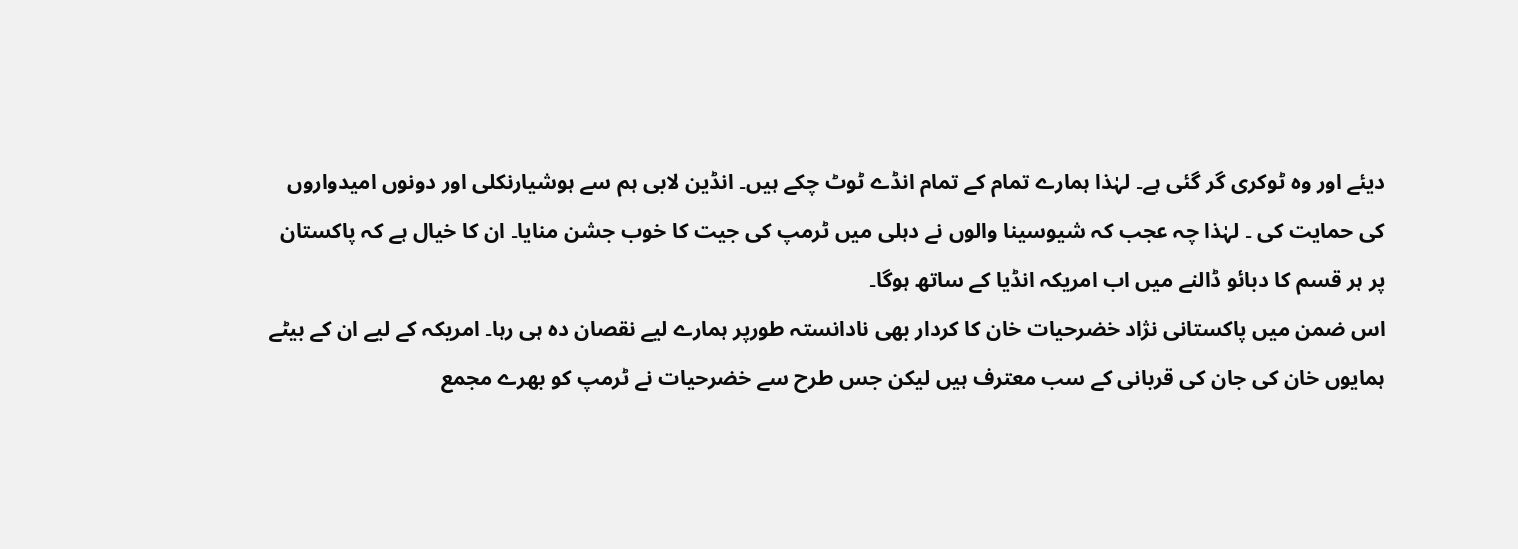دیئے اور وہ ٹوکری گر گئی ہے۔ لہٰذا ہمارے تمام کے تمام انڈے ٹوٹ چکے ہیں۔ انڈین لابی ہم سے ہوشیارنکلی اور دونوں امیدواروں کی حمایت کی ۔ لہٰذا چہ عجب کہ شیوسینا والوں نے دہلی میں ٹرمپ کی جیت کا خوب جشن منایا۔ ان کا خیال ہے کہ پاکستان پر ہر قسم کا دبائو ڈالنے میں اب امریکہ انڈیا کے ساتھ ہوگا۔
اس ضمن میں پاکستانی نژاد خضرحیات خان کا کردار بھی نادانستہ طورپر ہمارے لیے نقصان دہ ہی رہا۔ امریکہ کے لیے ان کے بیٹے ہمایوں خان کی جان کی قربانی کے سب معترف ہیں لیکن جس طرح سے خضرحیات نے ٹرمپ کو بھرے مجمع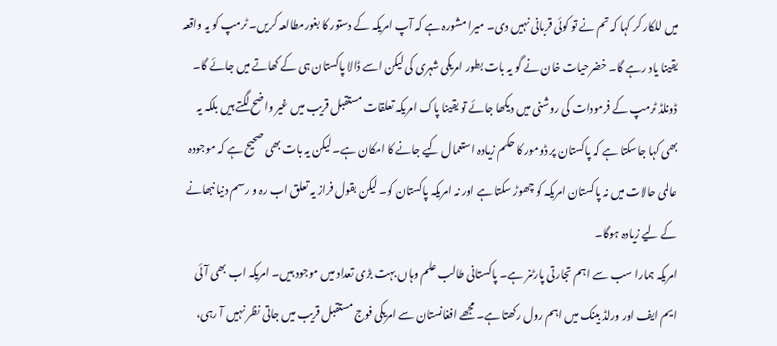میں للکار کر کہا کہ تم نے تو کوئی قربانی نہیں دی۔ میرا مشورہ ہے کہ آپ امریکہ کے دستور کا بغورمطالعہ کریں۔ ٹرمپ کو یہ واقعہ یقینا یاد رہے گا۔ خضرحیات خان نے گو یہ بات بطور امریکی شہری کی لیکن اسے ڈالا پاکستان ہی کے کھاتے میں جائے گا۔ ڈونلڈ ٹرمپ کے فرمودات کی روشنی میں دیکھا جائے تو یقینا پاک امریکہ تعلقات مستقبل قریب میں غیر واضح لگتے ہیں بلکہ یہ بھی کہا جاسکتا ہے کہ پاکستان پر ڈومور کا حکم زیادہ استعمال کیے جانے کا امکان ہے۔ لیکن یہ بات بھی صحیح ہے کہ موجودہ عالمی حالات میں نہ پاکستان امریکہ کو چھوڑ سکتا ہے اور نہ امریکہ پاکستان کو۔ لیکن بقول فراز یہ تعلق اب رہ و رسم دنیا نبھانے کے لیے زیادہ ہوگا۔
امریکہ ہمارا سب سے اہم تجارتی پارٹنر ہے۔ پاکستانی طالب علم وہاں بہت بڑی تعداد میں موجود ہیں۔ امریکہ اب بھی آئی ایم ایف اور ورلڈ بینک میں اہم رول رکھتا ہے۔ مجھے افغانستان سے امریکی فوج مستقبل قریب میں جاتی نظر نہیں آ رہی،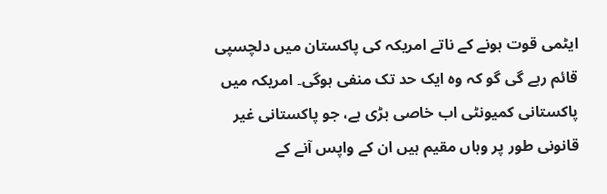ایٹمی قوت ہونے کے ناتے امریکہ کی پاکستان میں دلچسپی قائم رہے گی گو کہ وہ ایک حد تک منفی ہوگی۔ امریکہ میں پاکستانی کمیونٹی اب خاصی بڑی ہے، جو پاکستانی غیر قانونی طور پر وہاں مقیم ہیں ان کے واپس آنے کے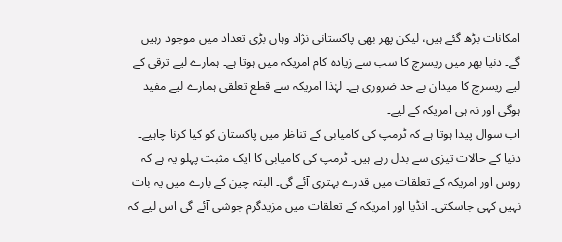امکانات بڑھ گئے ہیں، لیکن پھر بھی پاکستانی نژاد وہاں بڑی تعداد میں موجود رہیں گے۔ دنیا بھر میں ریسرچ کا سب سے زیادہ کام امریکہ میں ہوتا ہے۔ ہمارے لیے ترقی کے لیے ریسرچ کا میدان بے حد ضروری ہے۔ لہٰذا امریکہ سے قطع تعلقی ہمارے لیے مفید ہوگی اور نہ ہی امریکہ کے لیے۔
اب سوال پیدا ہوتا ہے کہ ٹرمپ کی کامیابی کے تناظر میں پاکستان کو کیا کرنا چاہیے۔ دنیا کے حالات تیزی سے بدل رہے ہیں۔ ٹرمپ کی کامیابی کا ایک مثبت پہلو یہ ہے کہ روس اور امریکہ کے تعلقات میں قدرے بہتری آئے گی۔ البتہ چین کے بارے میں یہ بات نہیں کہی جاسکتی۔ انڈیا اور امریکہ کے تعلقات میں مزیدگرم جوشی آئے گی اس لیے کہ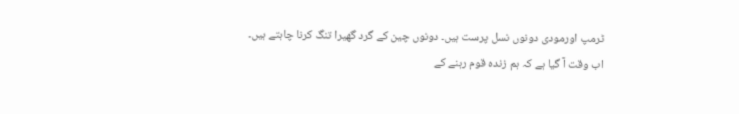ٹرمپ اورمودی دونوں نسل پرست ہیں۔ دونوں چین کے گرد گھیرا تنگ کرنا چاہتے ہیں۔
اب وقت آ گیا ہے کہ ہم زندہ قوم رہنے کے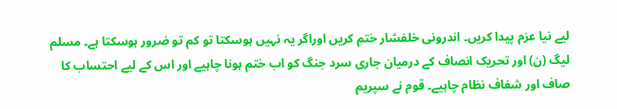لیے نیا عزم پیدا کریں۔ اندرونی خلفشار ختم کریں اوراگر یہ نہیں ہوسکتا تو کم تو ضرور ہوسکتا ہے۔ مسلم لیگ (ن) اور تحریک انصاف کے درمیان جاری سرد جنگ کو اب ختم ہونا چاہیے اور اس کے لیے احتساب کا صاف اور شفاف نظام چاہیے۔ قوم نے سپریم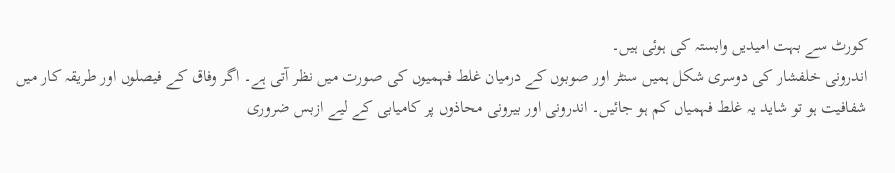کورٹ سے بہت امیدیں وابستہ کی ہوئی ہیں۔
اندرونی خلفشار کی دوسری شکل ہمیں سنٹر اور صوبوں کے درمیان غلط فہمیوں کی صورت میں نظر آتی ہے۔ اگر وفاق کے فیصلوں اور طریقہ کار میں شفافیت ہو تو شاید یہ غلط فہمیاں کم ہو جائیں۔ اندرونی اور بیرونی محاذوں پر کامیابی کے لیے ازبس ضروری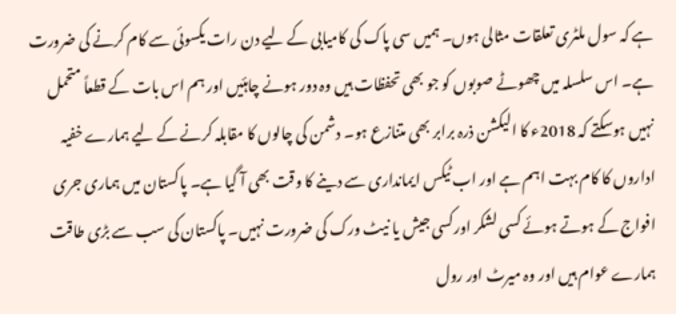ہے کہ سول ملٹری تعلقات مثالی ہوں۔ ہمیں سی پاک کی کامیابی کے لیے دن رات یکسوئی سے کام کرنے کی ضرورت ہے۔ اس سلسلہ میں چھوٹے صوبوں کو جو بھی تحفظات ہیں وہ دور ہونے چاہئیں اور ہم اس بات کے قطعاً متحمل نہیں ہوسکتے کہ 2018ء کا الیکشن ذرہ برابر بھی متنازع ہو۔ دشمن کی چالوں کا مقابلہ کرنے کے لیے ہمارے خفیہ اداروں کا کام بہت اہم ہے اور اب ٹیکس ایمانداری سے دینے کا وقت بھی آ گیا ہے۔ پاکستان میں ہماری جری افواج کے ہوتے ہوئے کسی لشکر اورکسی جیش یا نیٹ ورک کی ضرورت نہیں۔ پاکستان کی سب سے بڑی طاقت ہمارے عوام ہیں اور وہ میرٹ اور رول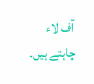آف لاء چاہتے ہیں۔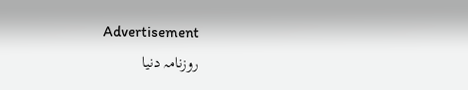Advertisement
روزنامہ دنیا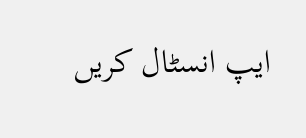ایپ انسٹال کریں